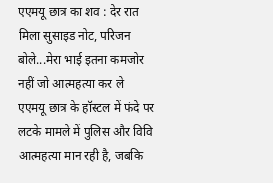एएमयू छात्र का शव : देर रात मिला सुसाइड नोट, परिजन बोले...मेरा भाई इतना कमजोर नहीं जो आत्महत्या कर ले
एएमयू छात्र के हॉस्टल में फंदे पर लटके मामले में पुलिस और विवि आत्महत्या मान रही है, जबकि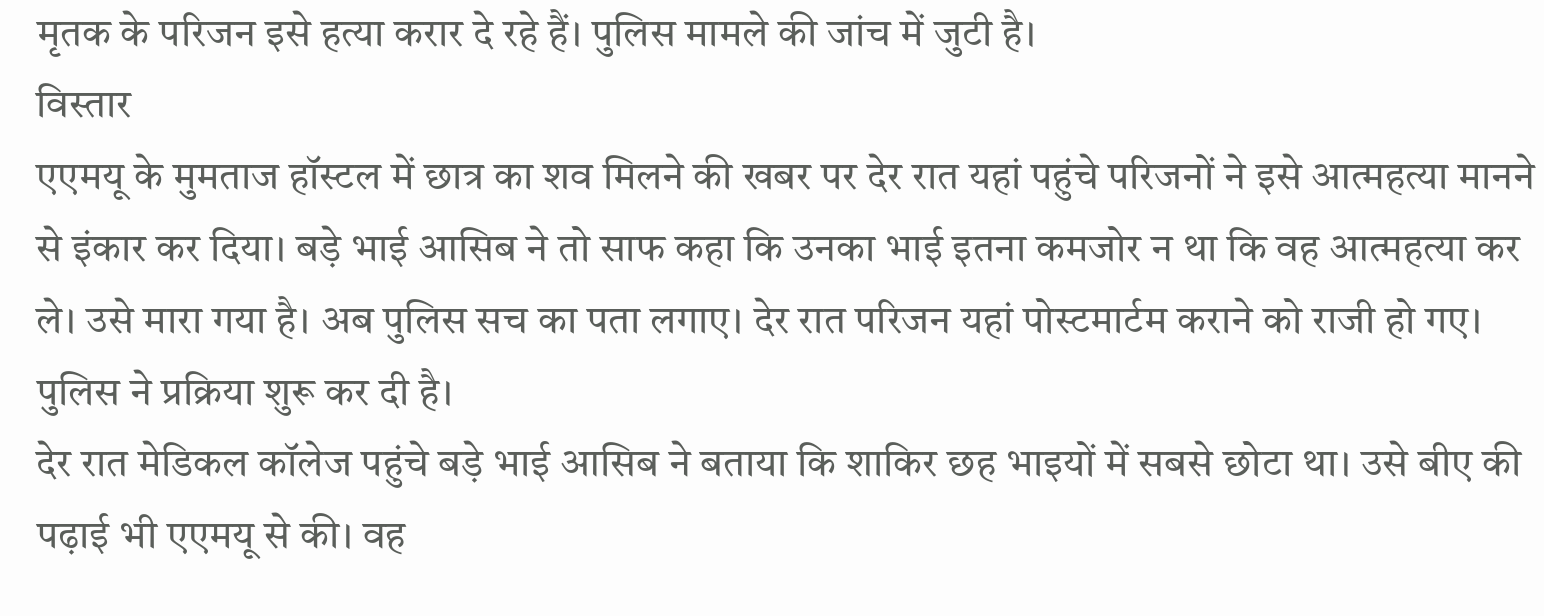मृतक के परिजन इसे हत्या करार दे रहे हैं। पुलिस मामले की जांच में जुटी है।
विस्तार
एएमयू के मुमताज हॉस्टल में छात्र का शव मिलने की खबर पर देर रात यहां पहुंचे परिजनों ने इसे आत्महत्या मानने से इंकार कर दिया। बड़े भाई आसिब ने तो साफ कहा कि उनका भाई इतना कमजोर न था कि वह आत्महत्या कर ले। उसे मारा गया है। अब पुलिस सच का पता लगाए। देर रात परिजन यहां पोस्टमार्टम कराने को राजी हो गए। पुलिस ने प्रक्रिया शुरू कर दी है।
देर रात मेडिकल कॉलेज पहुंचे बड़े भाई आसिब ने बताया कि शाकिर छह भाइयों में सबसे छोटा था। उसे बीए की पढ़ाई भी एएमयू से की। वह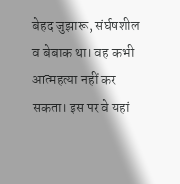बेहद जुझारू, संर्घषशील व बेबाक था। वह कभी आत्महत्या नहीं कर सकता। इस पर वे यहां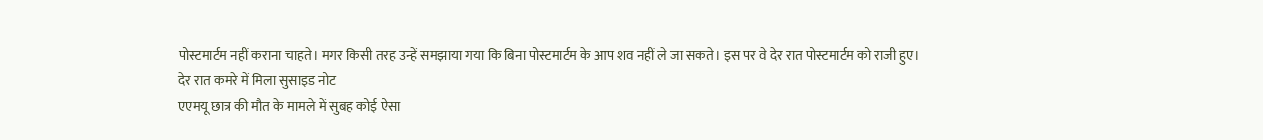पोस्टमार्टम नहीं कराना चाहते। मगर किसी तरह उन्हें समझाया गया कि बिना पोस्टमार्टम के आप शव नहीं ले जा सकते। इस पर वे देर रात पोस्टमार्टम को राजी हुए।
देर रात कमरे में मिला सुसाइड नोट
एएमयू छात्र की मौत के मामले में सुबह कोई ऐसा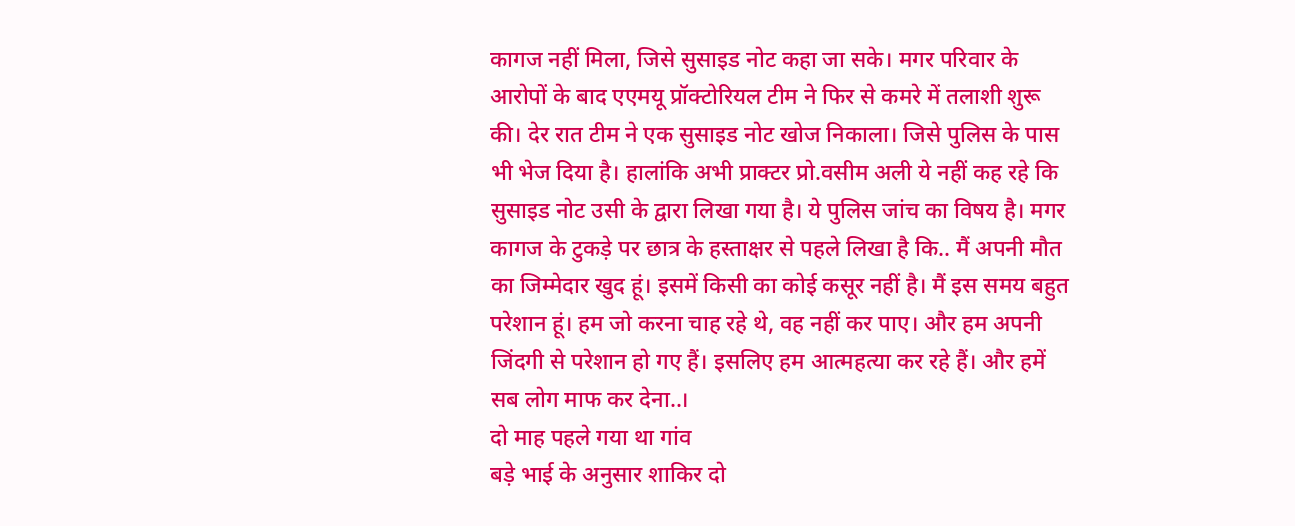कागज नहीं मिला, जिसे सुसाइड नोट कहा जा सके। मगर परिवार के आरोपों के बाद एएमयू प्रॉक्टोरियल टीम ने फिर से कमरे में तलाशी शुरू की। देर रात टीम ने एक सुसाइड नोट खोज निकाला। जिसे पुलिस के पास भी भेज दिया है। हालांकि अभी प्राक्टर प्रो.वसीम अली ये नहीं कह रहे कि सुसाइड नोट उसी के द्वारा लिखा गया है। ये पुलिस जांच का विषय है। मगर कागज के टुकड़े पर छात्र के हस्ताक्षर से पहले लिखा है कि.. मैं अपनी मौत का जिम्मेदार खुद हूं। इसमें किसी का कोई कसूर नहीं है। मैं इस समय बहुत परेशान हूं। हम जो करना चाह रहे थे, वह नहीं कर पाए। और हम अपनी जिंदगी से परेशान हो गए हैं। इसलिए हम आत्महत्या कर रहे हैं। और हमें सब लोग माफ कर देना..।
दो माह पहले गया था गांव
बड़े भाई के अनुसार शाकिर दो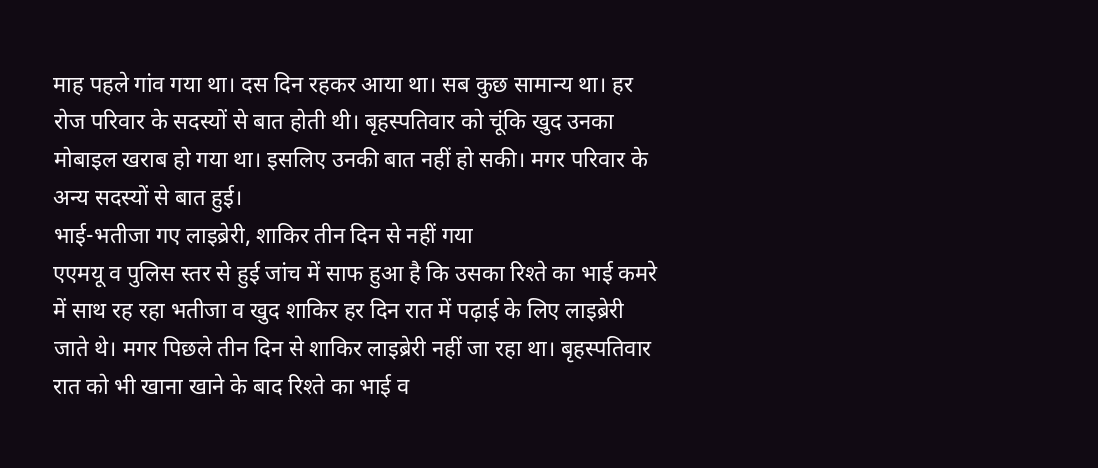माह पहले गांव गया था। दस दिन रहकर आया था। सब कुछ सामान्य था। हर रोज परिवार के सदस्यों से बात होती थी। बृहस्पतिवार को चूंकि खुद उनका मोबाइल खराब हो गया था। इसलिए उनकी बात नहीं हो सकी। मगर परिवार के अन्य सदस्यों से बात हुई।
भाई-भतीजा गए लाइब्रेरी, शाकिर तीन दिन से नहीं गया
एएमयू व पुलिस स्तर से हुई जांच में साफ हुआ है कि उसका रिश्ते का भाई कमरे में साथ रह रहा भतीजा व खुद शाकिर हर दिन रात में पढ़ाई के लिए लाइब्रेरी जाते थे। मगर पिछले तीन दिन से शाकिर लाइब्रेरी नहीं जा रहा था। बृहस्पतिवार रात को भी खाना खाने के बाद रिश्ते का भाई व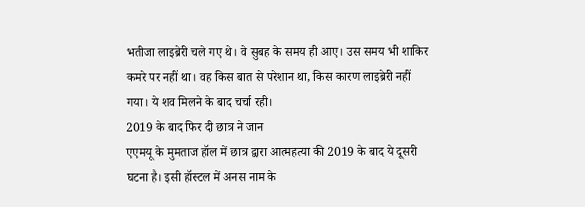भतीजा लाइब्रेरी चले गए थे। वे सुबह के समय ही आए। उस समय भी शाकिर कमरे पर नहीं था। वह किस बात से परेशान था, किस कारण लाइब्रेरी नहीं गया। ये शव मिलने के बाद चर्चा रही।
2019 के बाद फिर दी छात्र ने जान
एएमयू के मुमताज हॉल में छात्र द्वारा आत्महत्या की 2019 के बाद ये दूसरी घटना है। इसी हॉस्टल में अनस नाम के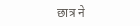छात्र ने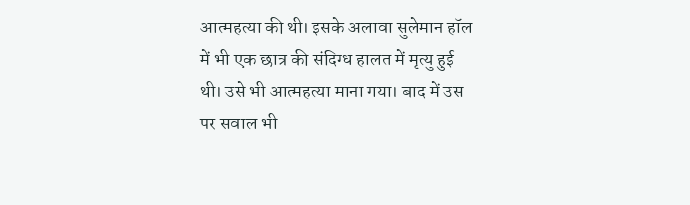आत्महत्या की थी। इसके अलावा सुलेमान हॉल में भी एक छात्र की संदिग्ध हालत में मृत्यु हुई थी। उसे भी आत्महत्या माना गया। बाद में उस पर सवाल भी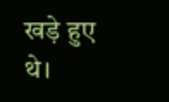खड़े हुए थे।